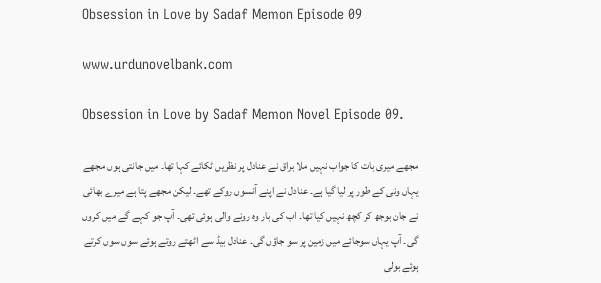Obsession in Love by Sadaf Memon Episode 09

www.urdunovelbank.com

Obsession in Love by Sadaf Memon Novel Episode 09.

مجھے میری بات کا جواب نہیں ملا براق نے عنادل پر نظریں ٹکائے کہا تھا۔ میں جانتی ہوں مجھے یہاں ونی کے طور پر لیا گیا ہے۔ عنادل نے اپنے آنسوں روکے تھے۔ لیکن مجھے پتا ہے میرے بھائی نے جان بوجھ کر کچھ نہیں کیا تھا۔ اب کی بار وہ رونے والی ہوئی تھی۔ آپ جو کہے گے میں کروں گی۔ آپ یہاں سوجائے میں زمین پر سو جاؤں گی۔ عنادل بیڈ سے اٹھتے روتے ہوئے سوں سوں کرتے ہوئے بولی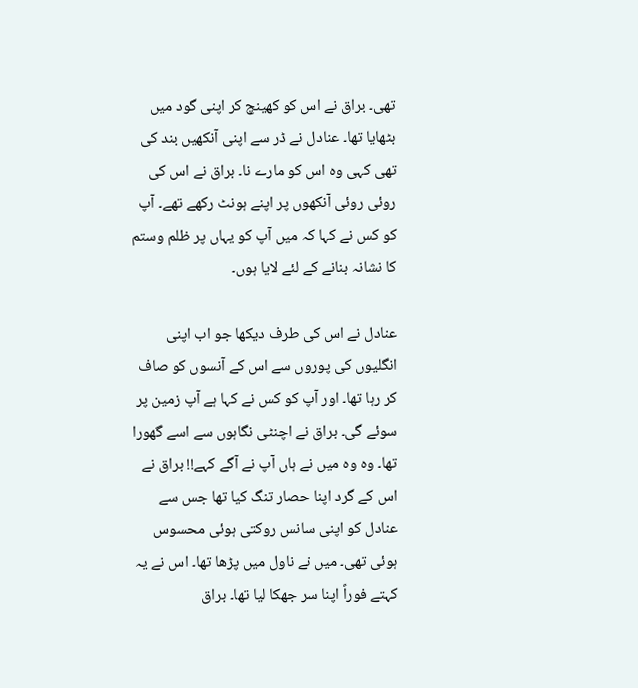تھی۔ براق نے اس کو کھینچ کر اپنی گود میں بٹھایا تھا۔ عنادل نے ڈر سے اپنی آنکھیں بند کی تھی کہی وہ اس کو مارے نا۔ براق نے اس کی روئی روئی آنکھوں پر اپنے ہونٹ رکھے تھے۔ آپ کو کس نے کہا کہ میں آپ کو یہاں پر ظلم وستم کا نشانہ بنانے کے لئے لایا ہوں۔

عنادل نے اس کی طرف دیکھا جو اب اپنی انگلیوں کی پوروں سے اس کے آنسوں کو صاف کر رہا تھا۔ اور آپ کو کس نے کہا ہے آپ زمین پر سوئے گی۔ براق نے اچنٹی نگاہوں سے اسے گھورا تھا۔ وہ وہ میں نے ہاں آپ نے آگے کہے!! براق نے اس کے گرد اپنا حصار تنگ کیا تھا جس سے عنادل کو اپنی سانس روکتی ہوئی محسوس ہوئی تھی۔ میں نے ناول میں پڑھا تھا۔ اس نے یہ کہتے فوراً اپنا سر جھکا لیا تھا۔ براق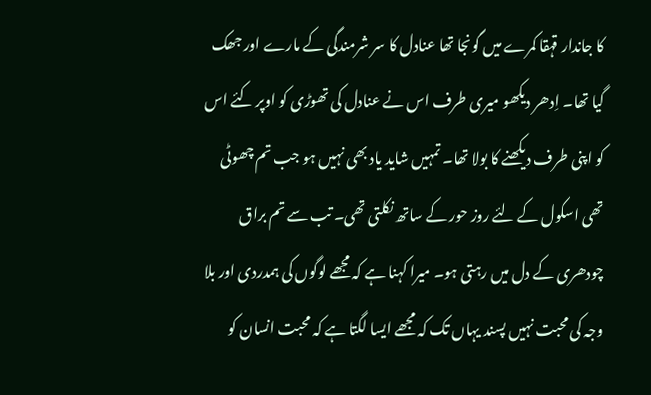کا جاندار قہقا کمرے میں گونجا تھا عنادل کا سر شرمندگی کے مارے اور جھک گیا تھا۔ اِدھر دیکھو میری طرف اس نے عنادل کی تھوڑی کو اوپر کئے اس کو اپنی طرف دیکھنے کا بولا تھا۔ تمہیں شاید یاد بھی نہیں ہو جب تم چھوٹی تھی اسکول کے لئے روز حور کے ساتھ نکلتی تھی۔ تب سے تم براق چودھری کے دل میں رہتی ہو۔ میرا کہنا ہے کہ مجھے لوگوں کی ہمدردی اور بلا وجہ کی محبت نہیں پسند یہاں تک کہ مجھے ایسا لگتا ہے کہ محبت انسان کو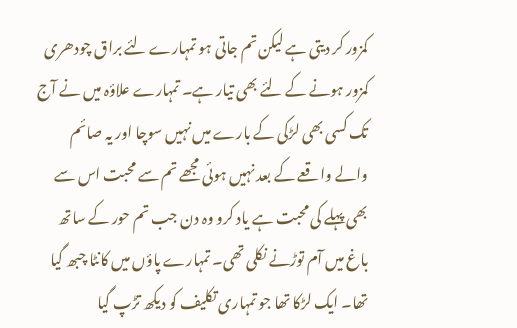کمزور کر دیتی ہے لیکن تم جاتی ہو تمہارے لئے براق چودھری کمزور ہونے کے لئے بھی تیار ہے۔ تمہارے علاؤہ میں نے آج تک کسی بھی لڑکی کے بارے میں نہیں سوچا اور یہ صائم والے واقعے کے بعد نہیں ہوئی مجھے تم سے محبت اس سے بھی پہلے کی محبت ہے یاد کرو وہ دن جب تم حور کے ساتھ باغ میں آم توڑنے نکلی تھی۔ تمہارے پاؤں میں کانٹا چبھ گیا تھا۔ ایک لڑکا تھا جو تمہاری تکلیف کو دیکھ تڑپ گیا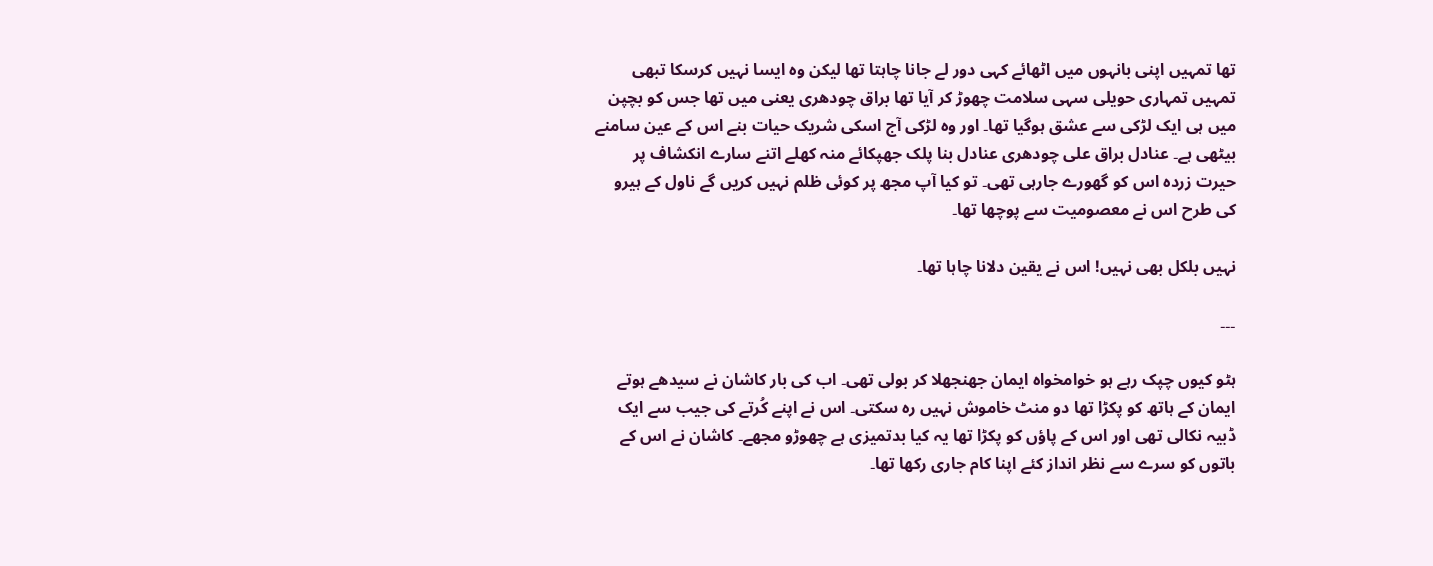تھا تمہیں اپنی بانہوں میں اٹھائے کہی دور لے جانا چاہتا تھا لیکن وہ ایسا نہیں کرسکا تبھی تمہیں تمہاری حویلی سہی سلامت چھوڑ کر آیا تھا براق چودھری یعنی میں تھا جس کو بچپن میں ہی ایک لڑکی سے عشق ہوگیا تھا۔ اور وہ لڑکی آج اسکی شریک حیات بنے اس کے عین سامنے بیٹھی ہے۔ عنادل براق علی چودھری عنادل بنا پلک جھپکائے منہ کھلے اتنے سارے انکشاف پر حیرت زردہ اس کو گھورے جارہی تھی۔ تو کیا آپ مجھ پر کوئی ظلم نہیں کریں گے ناول کے ہیرو کی طرح اس نے معصومیت سے پوچھا تھا۔

نہیں بلکل بھی نہیں! اس نے یقین دلانا چاہا تھا۔

۔۔۔

ہٹو کیوں چپک رہے ہو خوامخواہ ایمان جھنجھلا کر بولی تھی۔ اب کی بار کاشان نے سیدھے ہوتے ایمان کے ہاتھ کو پکڑا تھا دو منٹ خاموش نہیں رہ سکتی۔ اس نے اپنے کُرتے کی جیب سے ایک ڈبیہ نکالی تھی اور اس کے پاؤں کو پکڑا تھا یہ کیا بدتمیزی ہے چھوڑو مجھے۔ کاشان نے اس کے باتوں کو سرے سے نظر انداز کئے اپنا کام جاری رکھا تھا۔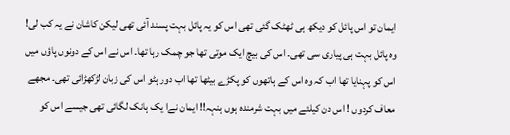ایمان تو اس پائل کو دیکھ ہی ٹھٹک گئی تھی اس کو یہ پائل بہت پسند آئی تھی لیکن کاشان نے یہ کب لی! وہ پائل بہت ہی پیاری سی تھی۔ اس کی بیچ ایک موتی تھا جو چمک رہا تھا۔ اس نے اس کے دونوں پاؤں میں اس کو پہنایا تھا اب کہ وہ اس کے ہاتھوں کو پکڑے بیٹھا تھا اب دور ہٹو اس کی زبان لڑکھڑائی تھی۔ مجھے معاف کردوں ! اس دن کیلئے میں بہت شرمندہ ہوں ہنہہ!! ایمان نےا یک ہانک لگائی تھی جیسے اس کو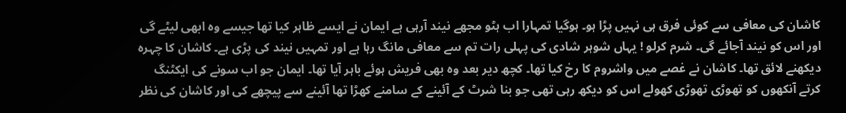کاشان کی معافی سے کوئی فرق ہی نہیں پڑا ہو۔ ہوگیا تمہارا اب ہٹو مجھے نیند آرہی ہے ایمان نے ایسے ظاہر کیا تھا جیسے وہ ابھی لیٹے گی اور اس کو نیند آجائے گی۔ شرم کرلو ! یہاں شوہر شادی کی پہلی رات تم سے معافی مانگ رہا ہے اور تمہیں نیند کی پڑی ہے۔ کاشان کا چہرہ دیکھنے لائق تھا۔ کاشان نے غصے میں واشروم کا رخ کیا تھا۔ کچھ دیر بعد وہ بھی فریش ہوئے باہر آیا تھا۔ ایمان جو اب سونے کی ایکٹنگ کرتے آنکھوں کو تھوڑی تھوڑی کھولے اس کو دیکھ رہی تھی جو بنا شرٹ کے آئینے کے سامنے کھڑا تھا آئینے سے پیچھے کی اور کاشان کی نظر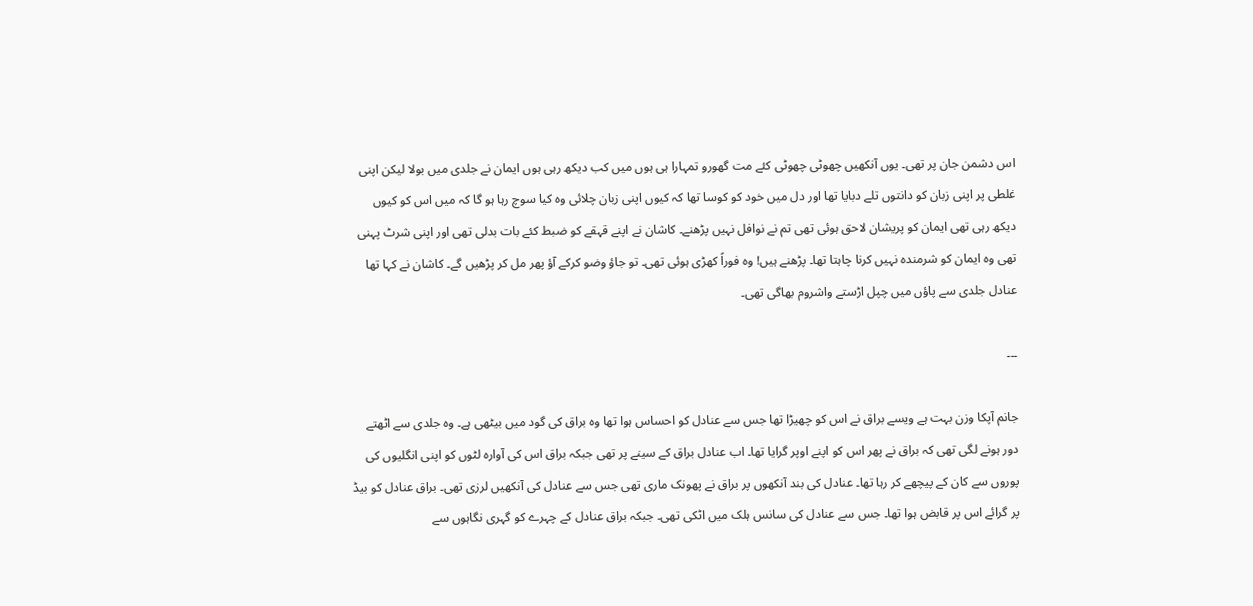اس دشمن جان پر تھی۔ یوں آنکھیں چھوٹی چھوٹی کئے مت گھورو تمہارا ہی ہوں میں کب دیکھ رہی ہوں ایمان نے جلدی میں بولا لیکن اپنی غلطی پر اپنی زبان کو دانتوں تلے دبایا تھا اور دل میں خود کو کوسا تھا کہ کیوں اپنی زبان چلائی وہ کیا سوچ رہا ہو گا کہ میں اس کو کیوں دیکھ رہی تھی ایمان کو پریشان لاحق ہوئی تھی تم نے نوافل نہیں پڑھنے۔ کاشان نے اپنے قہقے کو ضبط کئے بات بدلی تھی اور اپنی شرٹ پہنی تھی وہ ایمان کو شرمندہ نہیں کرنا چاہتا تھا۔ پڑھنے ہیں! وہ فوراً کھڑی ہوئی تھی۔ تو جاؤ وضو کرکے آؤ پھر مل کر پڑھیں گے۔ کاشان نے کہا تھا عنادل جلدی سے پاؤں میں چپل اڑستے واشروم بھاگی تھی۔

۔۔۔

جانم آپکا وزن بہت ہے ویسے براق نے اس کو چھیڑا تھا جس سے عنادل کو احساس ہوا تھا وہ براق کی گود میں بیٹھی ہے۔ وہ جلدی سے اٹھتے دور ہونے لگی تھی کہ براق نے پھر اس کو اپنے اوپر گرایا تھا۔ اب عنادل براق کے سینے پر تھی جبکہ براق اس کی آوارہ لٹوں کو اپنی انگلیوں کی پوروں سے کان کے پیچھے کر رہا تھا۔ عنادل کی بند آنکھوں پر براق نے پھونک ماری تھی جس سے عنادل کی آنکھیں لرزی تھی۔ براق عنادل کو بیڈ پر گرائے اس پر قابض ہوا تھا۔ جس سے عنادل کی سانس ہلک میں اٹکی تھی۔ جبکہ براق عنادل کے چہرے کو گہری نگاہوں سے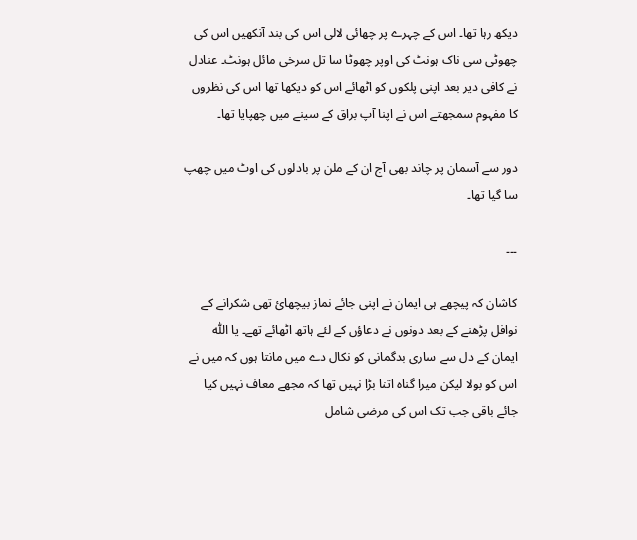دیکھ رہا تھا۔ اس کے چہرے پر چھائی لالی اس کی بند آنکھیں اس کی چھوٹی سی ناک ہونٹ کی اوپر چھوٹا سا تل سرخی مائل ہونٹ۔ عنادل نے کافی دیر بعد اپنی پلکوں کو اٹھائے اس کو دیکھا تھا اس کی نظروں کا مفہوم سمجھتے اس نے اپنا آپ براق کے سینے میں چھپایا تھا۔

دور سے آسمان پر چاند بھی آج ان کے ملن پر بادلوں کی اوٹ میں چھپ سا گیا تھا۔

۔۔۔

کاشان کہ پیچھے ہی ایمان نے اپنی جائے نماز بیچھائ تھی شکرانے کے نوافل پڑھنے کے بعد دونوں نے دعاؤں کے لئے ہاتھ اٹھائے تھے۔ یا اللّٰہ ایمان کے دل سے ساری بدگمانی کو نکال دے میں مانتا ہوں کہ میں نے اس کو بولا لیکن میرا گناہ اتنا بڑا نہیں تھا کہ مجھے معاف نہیں کیا جائے باقی جب تک اس کی مرضی شامل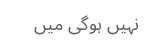نہیں ہوگی میں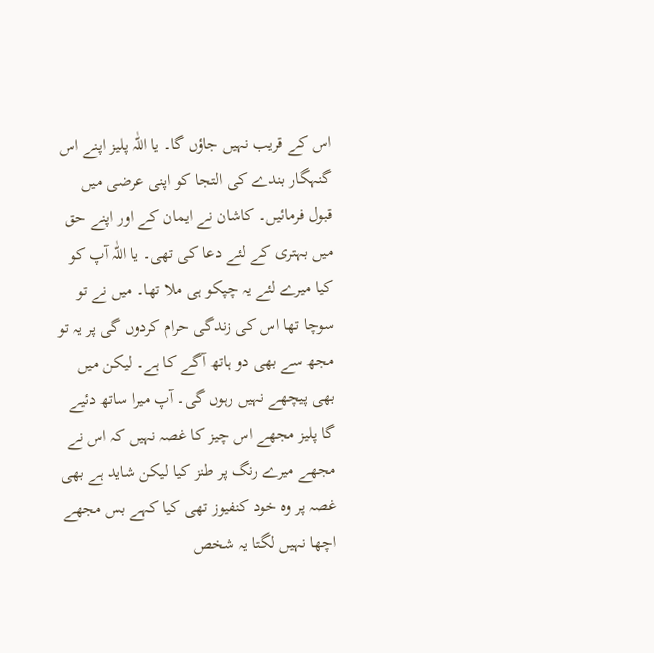اس کے قریب نہیں جاؤں گا۔ یا اللّٰہ پلیز اپنے اس گنہگار بندے کی التجا کو اپنی عرضی میں قبول فرمائیں۔ کاشان نے ایمان کے اور اپنے حق میں بہتری کے لئے دعا کی تھی۔ یا اللّٰہ آپ کو کیا میرے لئے یہ چپکو ہی ملا تھا۔ میں نے تو سوچا تھا اس کی زندگی حرام کردوں گی پر یہ تو مجھ سے بھی دو ہاتھ آگے کا ہے۔ لیکن میں بھی پیچھے نہیں رہوں گی۔ آپ میرا ساتھ دئیے گا پلیز مجھے اس چیز کا غصہ نہیں کہ اس نے مجھے میرے رنگ پر طنز کیا لیکن شاید ہے بھی غصہ پر وہ خود کنفیوز تھی کیا کہے بس مجھے اچھا نہیں لگتا یہ شخص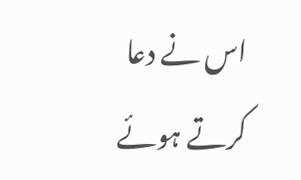اس نے دعا کرتے ہوئے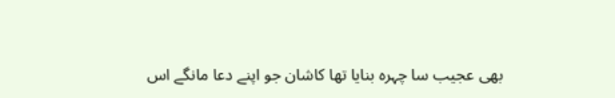بھی عجیب سا چہرہ بنایا تھا کاشان جو اپنے دعا مانگے اس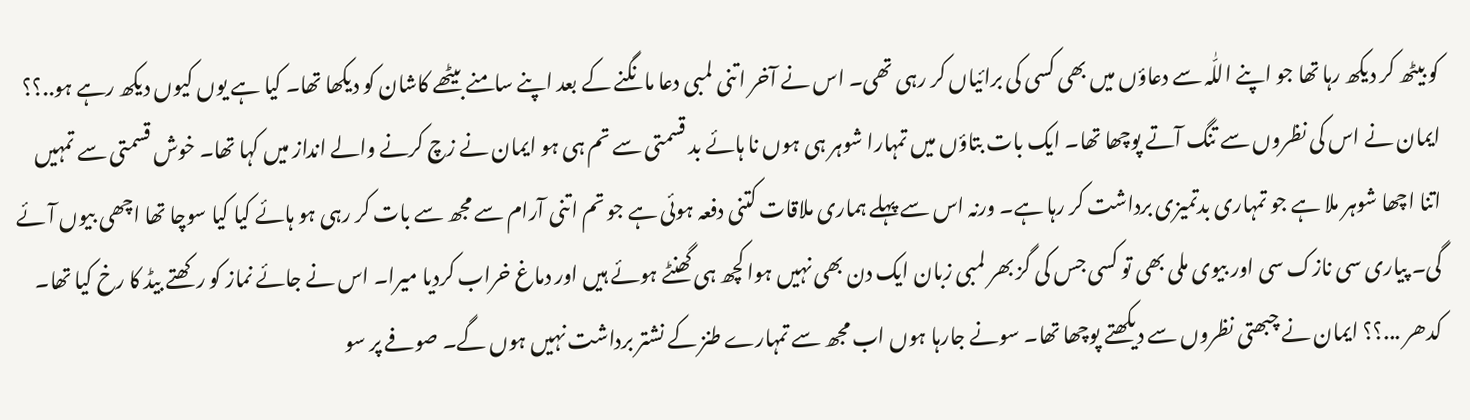کو بیٹھ کر دیکھ رہا تھا جو اپنے اللّٰہ سے دعاؤں میں بھی کسی کی برائیاں کر رہی تھی۔ اس نے آخر اتنی لمبی دعا مانگنے کے بعد اپنے سامنے بیٹھے کاشان کو دیکھا تھا۔ کیا ہے یوں کیوں دیکھ رہے ہو..؟؟ ایمان نے اس کی نظروں سے تنگ آتے پوچھا تھا۔ ایک بات بتاؤں میں تمہارا شوہر ہی ہوں نا ہائے بد قسمتی سے تم ہی ہو ایمان نے زچ کرنے والے انداز میں کہا تھا۔ خوش قسمتی سے تمہیں اتنا اچھا شوہر ملا ہے جو تمہاری بدتمیزی برداشت کر رہا ہے۔ ورنہ اس سے پہلے ہماری ملاقات کتنی دفعہ ہوئی ہے جو تم اتنی آرام سے مجھ سے بات کر رہی ہو ہائے کیا کیا سوچا تھا اچھی بیوں آئے گی۔ پیاری سی نازک سی اور بیوی ملی بھی تو کسی جس کی گز بھر لمبی زبان ایک دن بھی نہیں ہوا کچھ ہی گھنٹے ہوئے ہیں اور دماغ خراب کردیا میرا۔ اس نے جائے نماز کو رکھتے بیڈ کا رخ کیا تھا۔ کدھر ...؟؟ ایمان نے چبھتی نظروں سے دیکھتے پوچھا تھا۔ سونے جارہا ہوں اب مجھ سے تمہارے طنز کے نشتر برداشت نہیں ہوں گے۔ صوفے پر سو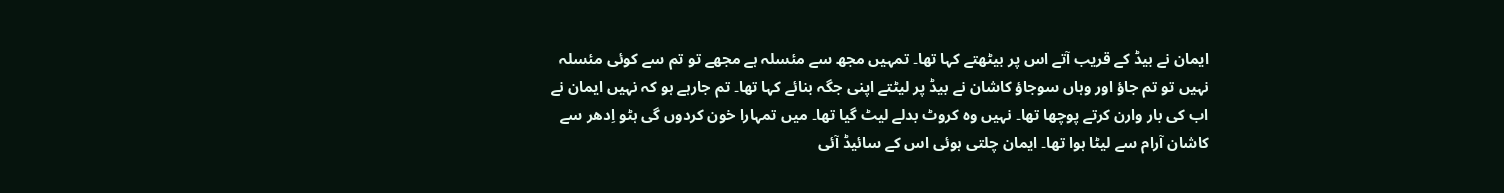ایمان نے بیڈ کے قریب آتے اس پر بیٹھتے کہا تھا۔ تمہیں مجھ سے مئسلہ ہے مجھے تو تم سے کوئی مئسلہ نہیں تو تم جاؤ اور وہاں سوجاؤ کاشان نے بیڈ پر لیٹتے اپنی جگہ بنائے کہا تھا۔ تم جارہے ہو کہ نہیں ایمان نے اب کی بار وارن کرتے پوچھا تھا۔ نہیں وہ کروٹ بدلے لیٹ گیا تھا۔ میں تمہارا خون کردوں گی ہٹو اِدھر سے کاشان آرام سے لیٹا ہوا تھا۔ ایمان چلتی ہوئی اس کے سائیڈ آئی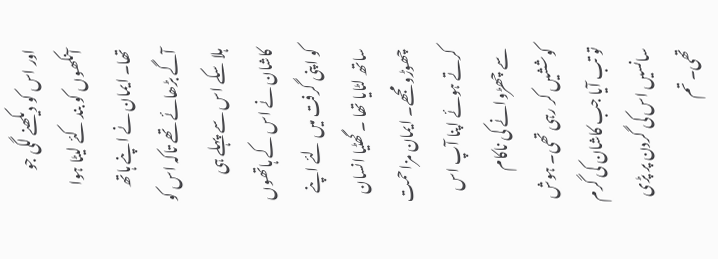اور اس کو دیکھنے لگی جو آنکھوں کو بند کئے لیٹا ہوا تھا۔ ایمان نے اپنے ہاتھ آگے بڑھائے تھے تاکہ اس کو ہلا سکے اس سے پہلے ہی کاشان نے اس کے ہاتھوں کو اپنی گرفت میں لئے اپنے ساتھ لٹایا تھا ۔ گھٹیا انسان چھوڑو مجھے۔ ایمان مزاحمت کرتے ہوئے اپنا آپ اس سے چھڑوانے کی ناکام کوششیں کر رہی تھی۔ ہوش تو تب آیا جب کاشان کی گرم سانسیں اس کی گردن پر پڑی تھی۔ تم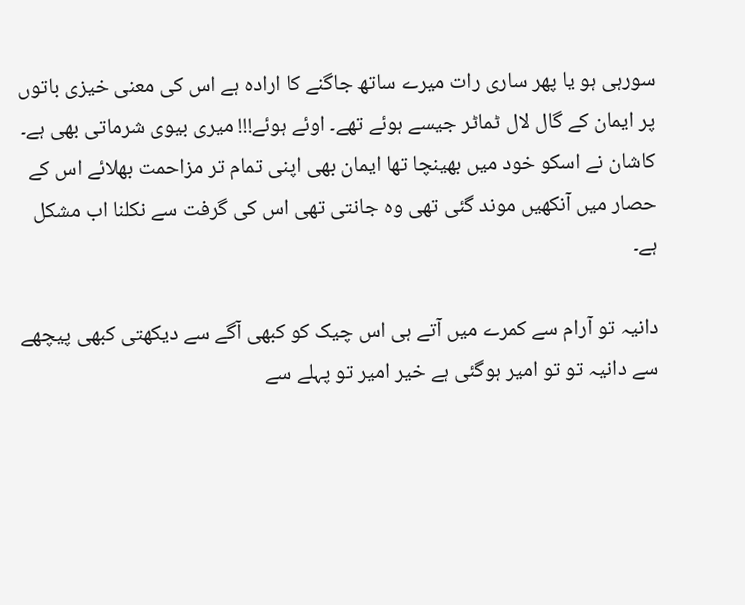سورہی ہو یا پھر ساری رات میرے ساتھ جاگنے کا ارادہ ہے اس کی معنی خیزی باتوں پر ایمان کے گال لال ٹماٹر جیسے ہوئے تھے۔ اوئے ہوئے!!! میری بیوی شرماتی بھی ہے۔ کاشان نے اسکو خود میں بھینچا تھا ایمان بھی اپنی تمام تر مزاحمت بھلائے اس کے حصار میں آنکھیں موند گئی تھی وہ جانتی تھی اس کی گرفت سے نکلنا اب مشکل ہے۔

دانیہ تو آرام سے کمرے میں آتے ہی اس چیک کو کبھی آگے سے دیکھتی کبھی پیچھے سے دانیہ تو تو امیر ہوگئی ہے خیر امیر تو پہلے سے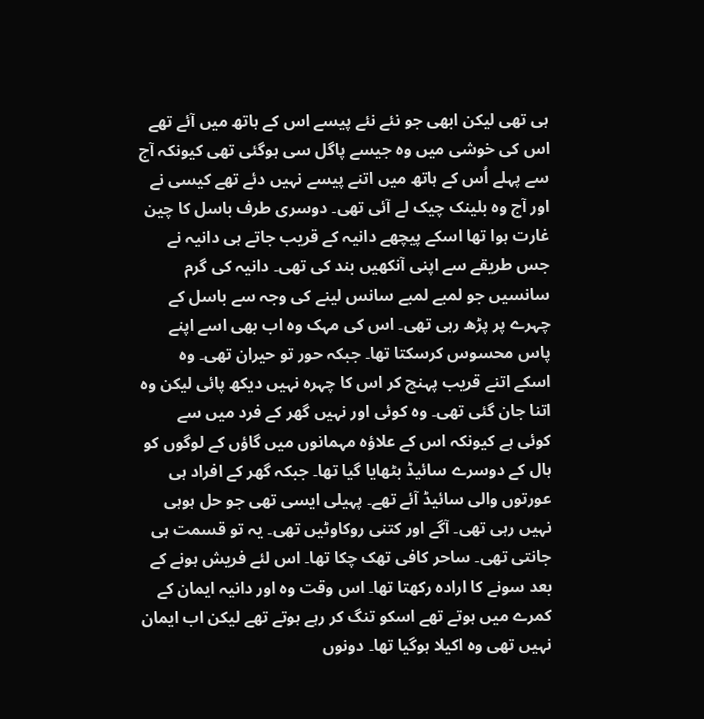ہی تھی لیکن ابھی جو نئے نئے پیسے اس کے ہاتھ میں آئے تھے اس کی خوشی میں وہ جیسے پاگل سی ہوگئی تھی کیونکہ آج سے پہلے اُس کے ہاتھ میں اتنے پیسے نہیں دئے تھے کیسی نے اور آج وہ بلینک چیک لے آئی تھی۔ دوسری طرف باسل کا چین غارت ہوا تھا اسکے پیچھے دانیہ کے قریب جاتے ہی دانیہ نے جس طریقے سے اپنی آنکھیں بند کی تھی۔ دانیہ کی گرم سانسیں جو لمبے لمبے سانس لینے کی وجہ سے باسل کے چہرے پر پڑھ رہی تھی۔ اس کی مہک وہ اب بھی اسے اپنے پاس محسوس کرسکتا تھا۔ جبکہ حور تو حیران تھی۔ وہ اسکے اتنے قریب پہنچ کر اس کا چہرہ نہیں دیکھ پائی لیکن وہ اتنا جان گئی تھی۔ وہ کوئی اور نہیں گھر کے فرد میں سے کوئی ہے کیونکہ اس کے علاؤہ مہمانوں میں گاؤں کے لوگوں کو ہال کے دوسرے سائیڈ بٹھایا گیا تھا۔ جبکہ گھر کے افراد ہی عورتوں والی سائیڈ آئے تھے۔ پہیلی ایسی تھی جو حل ہوہی نہیں رہی تھی۔ آگے اور کتنی روکاوٹیں تھی۔ یہ تو قسمت ہی جانتی تھی۔ ساحر کافی تھک چکا تھا۔ اس لئے فریش ہونے کے بعد سونے کا ارادہ رکھتا تھا۔ اس وقت وہ اور دانیہ ایمان کے کمرے میں ہوتے تھے اسکو تنگ کر رہے ہوتے تھے لیکن اب ایمان نہیں تھی وہ اکیلا ہوگیا تھا۔ دونوں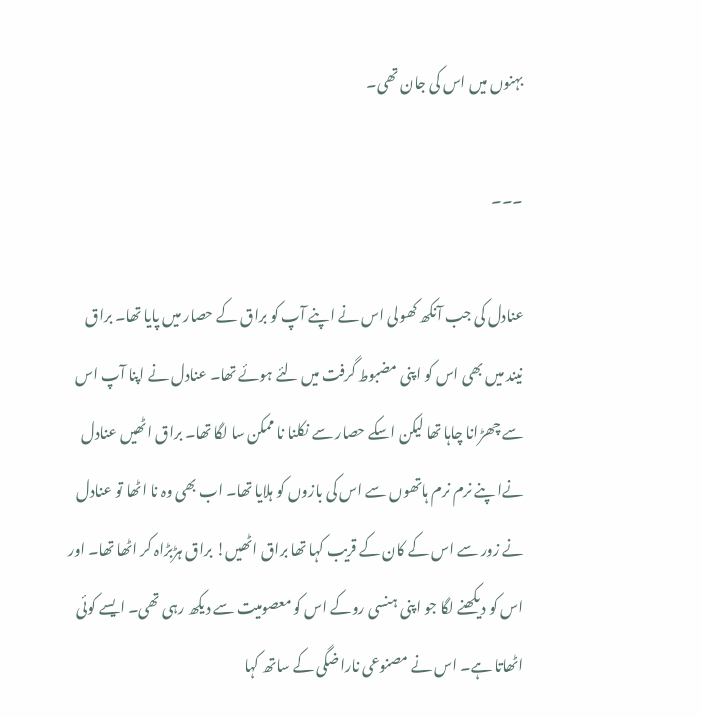بہنوں میں اس کی جان تھی۔

۔۔۔

عنادل کی جب آنکھ کھولی اس نے اپنے آپ کو براق کے حصار میں پایا تھا۔ براق نیند میں بھی اس کو اپنی مضبوط گرفت میں لئے ہوئے تھا۔ عنادل نے اپنا آپ اس سے چھڑانا چاہا تھا لیکن اسکے حصار سے نکلنا نا ممکن سا لگا تھا۔ براق اٹھیں عنادل نےا پنے نرم نرم ہاتھوں سے اس کی بازوں کو ہلایا تھا۔ اب بھی وہ نا اٹھا تو عنادل نے زور سے اس کے کان کے قریب کہا تھا براق اٹھیں! براق ہڑبڑاہ کر اٹھا تھا۔ اور اس کو دیکھنے لگا جو اپنی ہنسی روکے اس کو معصومیت سے دیکھ رہی تھی۔ ایسے کوئی اٹھاتا ہے۔ اس نے مصنوعی ناراضگی کے ساتھ کہا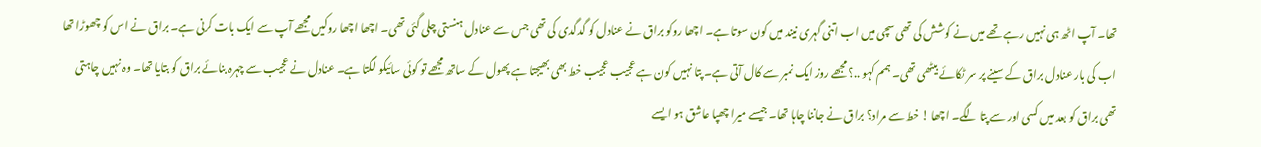تھا۔ آپ اٹھ ہی نہیں رہے تھے میں نے کوشش کی تھی سچی میں اب اتنی گہری نیند میں کون سوتا ہے۔ اچھا روکو براق نے عنادل کو گدگدی کی تھی جس سے عنادل ہنستی چلی گئی تھی۔ اچھا اچھا روکیں مجھے آپ سے ایک بات کرنی ہے۔ براق نے اس کو چھوڑا تھا اب کی بار عنادل براق کے سینے پر سر ٹکائے بیٹھی تھی۔ ہمم کہو ..؟ مجھے روز ایک نمبر سے کال آتی ہے۔ پتا نہیں کون ہے عجیب عجیب خط بھی بھیجتا ہے پھول کے ساتھ مجھے تو کوئی سائیکو لگتا ہے۔ عنادل نے عجیب سے چہرہ بنائے براق کو بتایا تھا۔ وہ نہیں چاہتی تھی براق کو بعد میں کسی اور سے پتا لگے۔ اچھا ! خط سے مراد؟ براق نے جاننا چاہا تھا۔ جیسے میرا چھپا عاشق ہو ایسے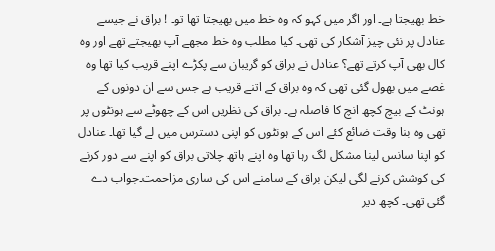خط بھیجتا ہے۔ اور اگر میں کہو کہ وہ خط میں بھیجتا تھا تو۔ ! براق نے جیسے عنادل پر نئی چیز آشکار کی تھی۔ کیا مطلب وہ خط مجھے آپ بھیجتے تھے اور وہ کال بھی آپ کرتے تھے؟ عنادل نے براق کو گریبان سے پکڑے اپنے قریب کیا تھا وہ غصے میں بھول گئی تھی کہ وہ براق کے اتنے قریب ہے جس سے ان دونوں کے ہونٹ کے بیچ کچھ انچ کا فاصلہ ہے۔ براق کی نظریں اس کے چھوٹے سے ہونٹوں پر تھی وہ بنا وقت ضائع کئے اس کے ہونٹوں کو اپنی دسترس میں لے گیا تھا۔ عنادل کو اپنا سانس لینا مشکل لگ رہا تھا وہ اپنے ہاتھ چلاتی براق کو اپنے سے دور کرنے کی کوشش کرنے لگی لیکن براق کے سامنے اس کی ساری مزاحمت۔جواب دے گئی تھی۔ کچھ دیر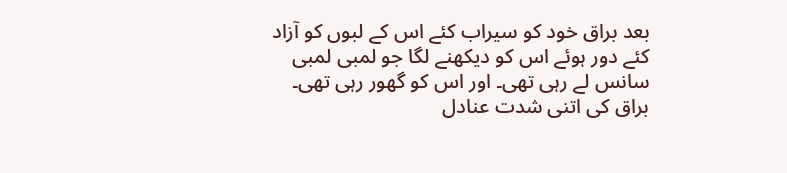بعد براق خود کو سیراب کئے اس کے لبوں کو آزاد کئے دور ہوئے اس کو دیکھنے لگا جو لمبی لمبی سانس لے رہی تھی۔ اور اس کو گھور رہی تھی۔ براق کی اتنی شدت عنادل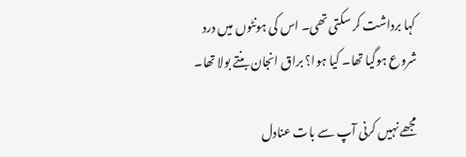کہا برداشت کر سکتی تھی۔ اس کی ہونٹوں میں درد شروع ہوگیا تھا۔ کیا ہوا؟ براق انجان بنتے بولا تھا۔

مجھے نہیں کرنی آپ سے بات عنادل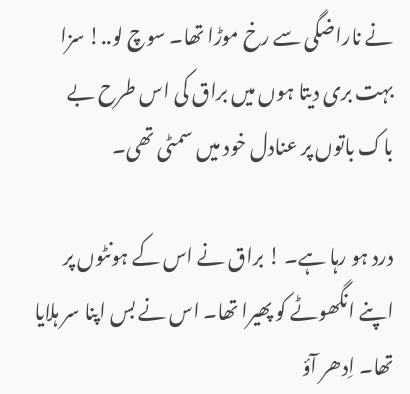نے ناراضگی سے رخ موڑا تھا۔ سوچ لو..! سزا بہت بری دیتا ہوں میں براق کی اس طرح بے باک باتوں پر عنادل خود میں سمٹی تھی۔

درد ہو رہا ہے۔ ! براق نے اس کے ہونٹوں پر اپنے انگھوٹے کو پھیرا تھا۔ اس نے بس اپنا سر ہلایا تھا۔ اِدھر آؤ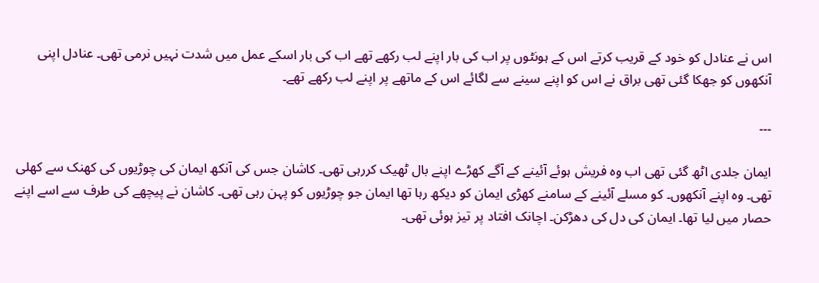اس نے عنادل کو خود کے قریب کرتے اس کے ہونٹوں پر اب کی بار اپنے لب رکھے تھے اب کی بار اسکے عمل میں شدت نہیں نرمی تھی۔ عنادل اپنی آنکھوں کو جھکا گئی تھی براق نے اس کو اپنے سینے سے لگائے اس کے ماتھے پر اپنے لب رکھے تھے۔

۔۔۔

ایمان جلدی اٹھ گئی تھی اب وہ فریش ہوئے آئینے کے آگے کھڑے اپنے بال ٹھیک کررہی تھی۔ کاشان جس کی آنکھ ایمان کی چوڑیوں کی کھنک سے کھلی تھی۔ وہ اپنے آنکھوں۔ کو مسلے آئینے کے سامنے کھڑی ایمان کو دیکھ رہا تھا ایمان جو چوڑیوں کو پہن رہی تھی۔ کاشان نے پیچھے کی طرف سے اسے اپنے حصار میں لیا تھا۔ ایمان کی دل کی دھڑکن۔ اچانک افتاد پر تیز ہوئی تھی۔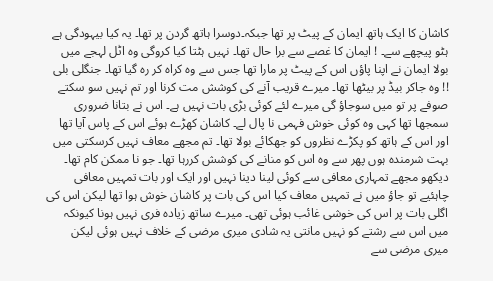کاشان کا ایک ہاتھ ایمان کے پیٹ پر تھا جبکہ۔دوسرا ہاتھ گردن پر تھا۔ یہ کیا بیہودگی ہے ہٹو پیچھے سے۔ ! ایمان کا غصے سے برا حال تھا۔ نہیں ہٹتا کیا کروگی وہ اٹل لہجے میں بولا ایمان نے اپنا پاؤں اس کے پیٹ پر مارا تھا جس سے وہ کراہ کر رہ گیا تھا۔ جنگلی بلی !! وہ جاکر بیڈ پر بیٹھا تھا۔ میرے قریب آنے کی کوشش مت کرنا اور تم نہیں سو سکتے صوفے پر تو میں سوجاؤ گی میرے لئے کوئی بڑی بات نہیں ہے۔ اس نے بتانا ضروری سمجھا تھا کہی وہ کوئی خوش فہمی نا پال لے۔ کاشان کھڑے ہوئے اس کے پاس آیا تھا اور اس کے ہاتھ کو پکڑے نظروں کو جھکائے بولا تھا۔ تم مجھے معاف نہیں کرسکتی میں بہت شرمندہ ہوں پھر سے وہ اس کو منانے کی کوشش کررہا تھا۔ جو نا ممکن کام تھا۔ دیکھو مجھے تمہاری معافی سے کوئی لینا دینا نہیں اور ایک اور بات تمہیں معافی چاہئیے تو جاؤ میں نے تمہیں معاف کیا اس کی بات پر کاشان خوش ہوا تھا لیکن اس کی اگلی بات پر اس کی خوشی غائب ہوئی تھی۔ میرے ساتھ زیادہ فری نہیں ہونا کیونکہ میں اس سے رشتے کو نہیں مانتی یہ شادی میری مرضی کے خلاف نہیں ہوئی لیکن میری مرضی سے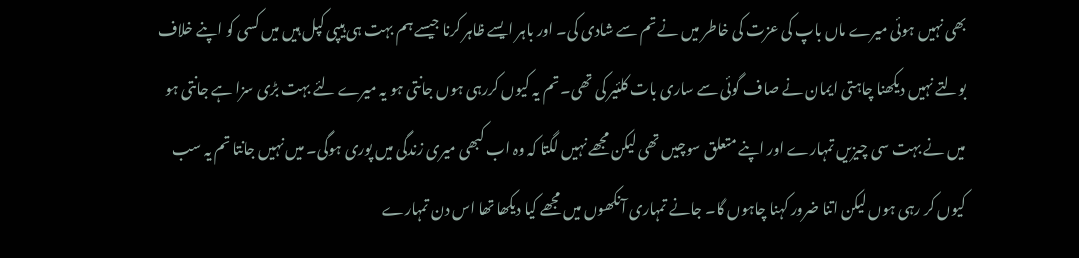بھی نہیں ہوئی میرے ماں باپ کی عزت کی خاطر میں نے تم سے شادی کی۔ اور باہر ایسے ظاہر کرنا جیسے ہم بہت ہی ہیپی کپل ہیں میں کسی کو اپنے خلاف بولتے نہیں دیکھنا چاہتی ایمان نے صاف گوئی سے ساری بات کلئیر کی تھی۔ تم یہ کیوں کررہی ہوں جانتی ہو یہ میرے لئے بہت بڑی سزا ہے جانتی ہو میں نے بہت سی چیزیں تمہارے اور اپنے متعلق سوچیں تھی لیکن مجھے نہیں لگتا کہ وہ اب کبھی میری زندگی میں پوری ہوگی۔ میں نہیں جانتا تم یہ سب کیوں کر رہی ہوں لیکن اتنا ضرور کہنا چاہوں گا۔ جانے تمہاری آنکھوں میں مجھے کیا دیکھا تھا اس دن تمہارے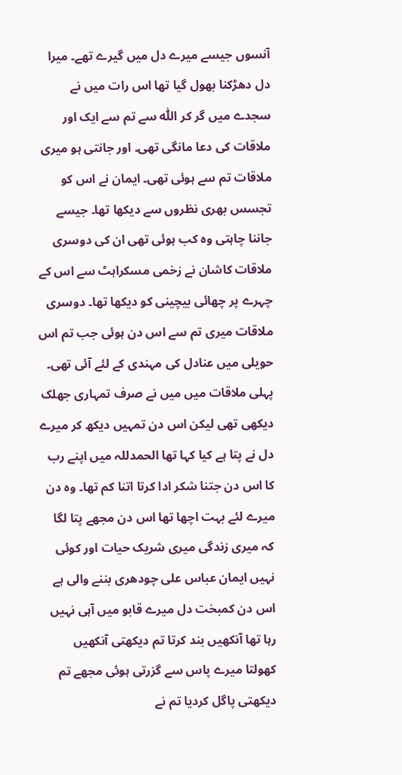آنسوں جیسے میرے دل میں گیرے تھے۔ میرا دل دھڑکنا بھول گیا تھا اس رات میں نے سجدے میں گر کر اللّٰہ سے تم سے ایک اور ملاقات کی دعا مانگی تھی۔ اور جانتی ہو میری ملاقات تم سے ہوئی تھی۔ ایمان نے اس کو تجسس بھری نظروں سے دیکھا تھا۔ جیسے جاننا چاہتی وہ کب ہوئی تھی ان کی دوسری ملاقات کاشان نے زخمی مسکراہٹ سے اس کے چہرے پر چھائی بیچینی کو دیکھا تھا۔ دوسری ملاقات میری تم سے اس دن ہوئی جب تم اس حویلی میں عنادل کی مہندی کے لئے آئی تھی۔ پہلی ملاقات میں میں نے صرف تمہاری جھلک دیکھی تھی لیکن اس دن تمہیں دیکھ کر میرے دل نے پتا ہے کیا کہا تھا الحمدللہ میں اپنے رب کا اس دن جتنا شکر ادا کرتا اتنا کم تھا۔ وہ دن میرے لئے بہت اچھا تھا اس دن مجھے پتا لگا کہ میری زندگی میری شریک حیات اور کوئی نہیں ایمان عباس علی چودھری بننے والی ہے اس دن کمبخت دل میرے قابو میں آہی نہیں رہا تھا آنکھیں بند کرتا تم دیکھتی آنکھیں کھولتا میرے پاس سے گزرتی ہوئی مجھے تم دیکھتی پاگل کردیا تم نے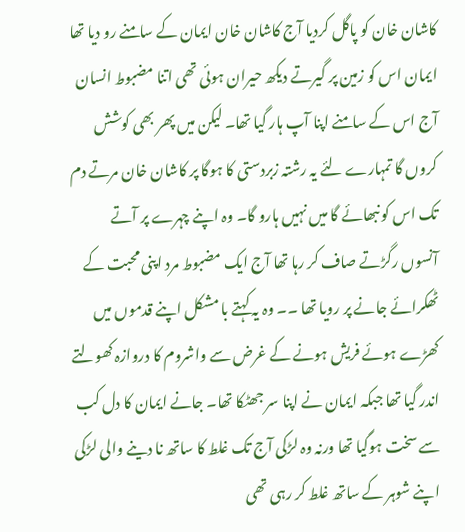کاشان خان کو پاگل کردیا آج کاشان خان ایمان کے سامنے رو دیا تھا ایمان اس کو زمین پر گیرتے دیکھ حیران ہوئی تھی اتنا مضبوط انسان آج اس کے سامنے اپنا آپ ہار گیا تھا۔ لیکن میں پھر بھی کوشش کروں گا تمہارے لئے یہ رشتہ زبردستی کا ہوگا پر کاشان خان مرتے دم تک اس کو نبھائے گا میں نہیں ہارو گا۔ وہ اپنے چہرے پر آتے آنسوں رگڑتے صاف کر رہا تھا آج ایک مضبوط مرد اپنی محبت کے ٹھکرائے جانے پر رویا تھا ۔۔ وہ یہ کہتے با مشکل اپنے قدموں میں کھڑے ہوئے فریش ہونے کے غرض سے واشروم کا دروازہ کھولتے اندر گیا تھا جبکہ ایمان نے اپنا سر جھٹکا تھا۔ جانے ایمان کا دل کب سے سخت ہوگیا تھا ورنہ وہ لڑکی آج تک غلط کا ساتھ نا دینے والی لڑکی اپنے شوہر کے ساتھ غلط کر رہی تھی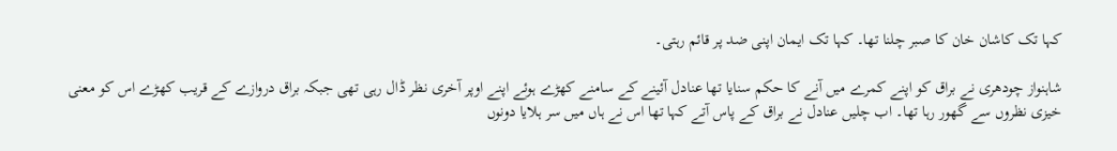کہا تک کاشان خان کا صبر چلنا تھا۔ کہا تک ایمان اپنی ضد پر قائم رہتی۔

شاہنواز چودھری نے براق کو اپنے کمرے میں آنے کا حکم سنایا تھا عنادل آئینے کے سامنے کھڑے ہوئے اپنے اوپر آخری نظر ڈال رہی تھی جبکہ براق دروازے کے قریب کھڑے اس کو معنی خیزی نظروں سے گھور رہا تھا۔ اب چلیں عنادل نے براق کے پاس آتے کہا تھا اس نے ہاں میں سر ہلایا دونوں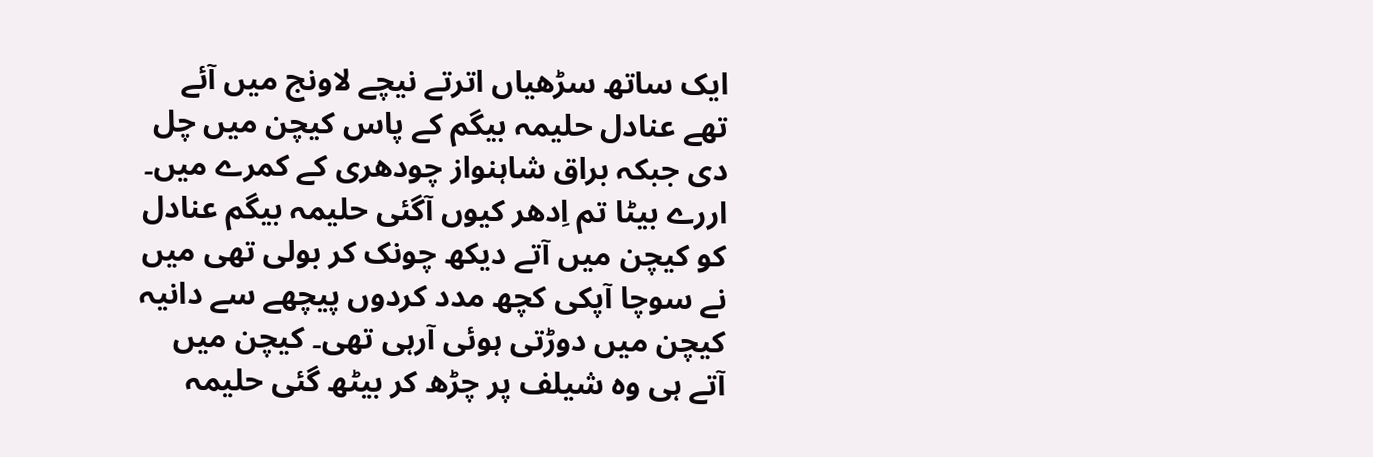ایک ساتھ سڑھیاں اترتے نیچے لاونج میں آئے تھے عنادل حلیمہ بیگم کے پاس کیچن میں چل دی جبکہ براق شاہنواز چودھری کے کمرے میں۔ اررے بیٹا تم اِدھر کیوں آگئی حلیمہ بیگم عنادل کو کیچن میں آتے دیکھ چونک کر بولی تھی میں نے سوچا آپکی کچھ مدد کردوں پیچھے سے دانیہ کیچن میں دوڑتی ہوئی آرہی تھی۔ کیچن میں آتے ہی وہ شیلف پر چڑھ کر بیٹھ گئی حلیمہ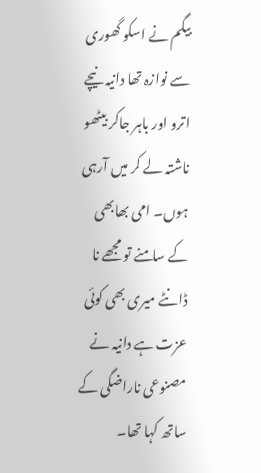بیگم نے اسکو گھوری سے نوازہ تھا دانیہ نیچے اترو اور باہر جاکر بیٹھو ناشتہ لے کر میں آرہی ہوں۔ امی بھابھی کے سامنے تو مجھے نا ڈانٹے میری بھی کوئی عزت ہے دانیہ نے مصنوعی ناراضگی کے ساتھ کہا تھا۔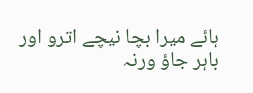ہائے میرا بچا نیچے اترو اور باہر جاؤ ورنہ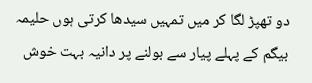دو تھپڑ لگا کر میں تمہیں سیدھا کرتی ہوں حلیمہ بیگم کے پہلے پیار سے بولنے پر دانیہ بہت خوش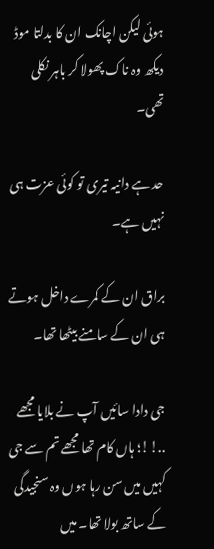ہوئی لیکن اچانک ان کا بدلتا موڈ دیکھ وہ ناک پھولا کر باہر نکلی تھی۔

حد ہے دانیہ تیری تو کوئی عزت ہی نہیں ہے۔

براق ان کے کمرے داخل ہوتے ہی ان کے سامنے بیٹھا تھا۔

جی دادا سائیں آپ نے بلایا مجھے ..!!؛ ہاں کام تھا مجھے تم سے جی کہیں میں سن رہا ہوں وہ سنجیدگی کے ساتھ بولا تھا۔ میں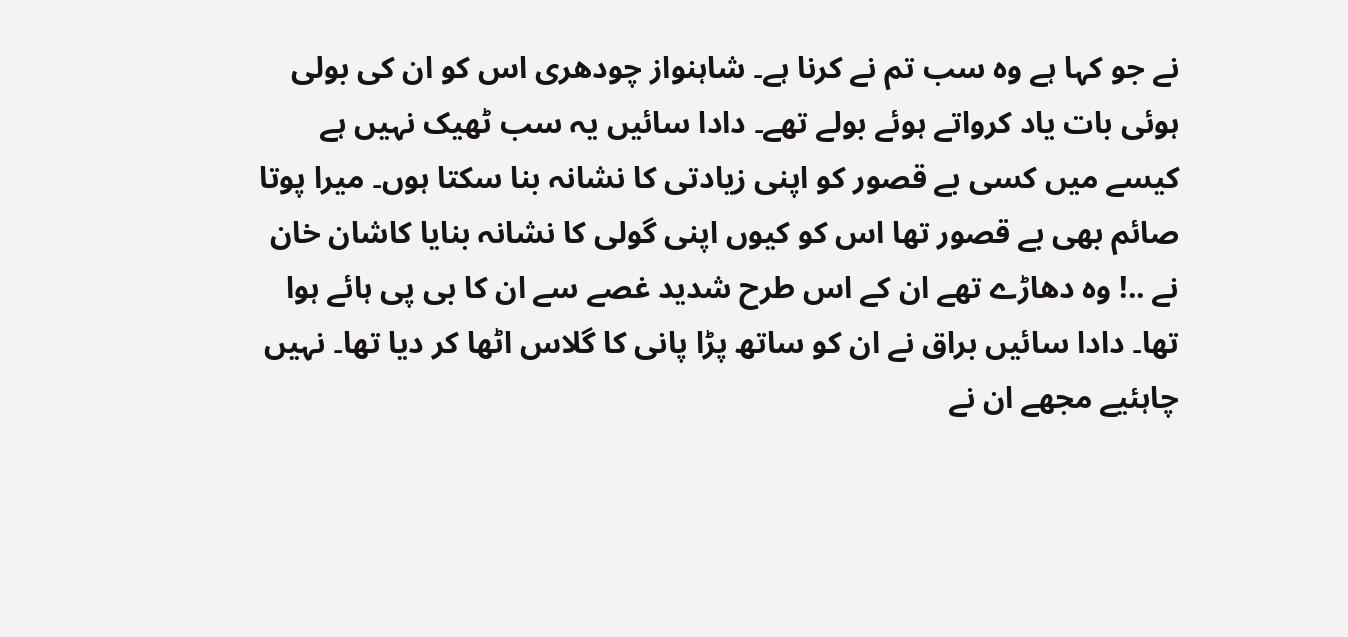نے جو کہا ہے وہ سب تم نے کرنا ہے۔ شاہنواز چودھری اس کو ان کی بولی ہوئی بات یاد کرواتے ہوئے بولے تھے۔ دادا سائیں یہ سب ٹھیک نہیں ہے کیسے میں کسی بے قصور کو اپنی زیادتی کا نشانہ بنا سکتا ہوں۔ میرا پوتا صائم بھی بے قصور تھا اس کو کیوں اپنی گولی کا نشانہ بنایا کاشان خان نے ..! وہ دھاڑے تھے ان کے اس طرح شدید غصے سے ان کا بی پی ہائے ہوا تھا۔ دادا سائیں براق نے ان کو ساتھ پڑا پانی کا گلاس اٹھا کر دیا تھا۔ نہیں چاہئیے مجھے ان نے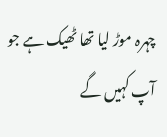چہرہ موڑ لیا تھا ٹھیک ہے جو آپ کہیں گے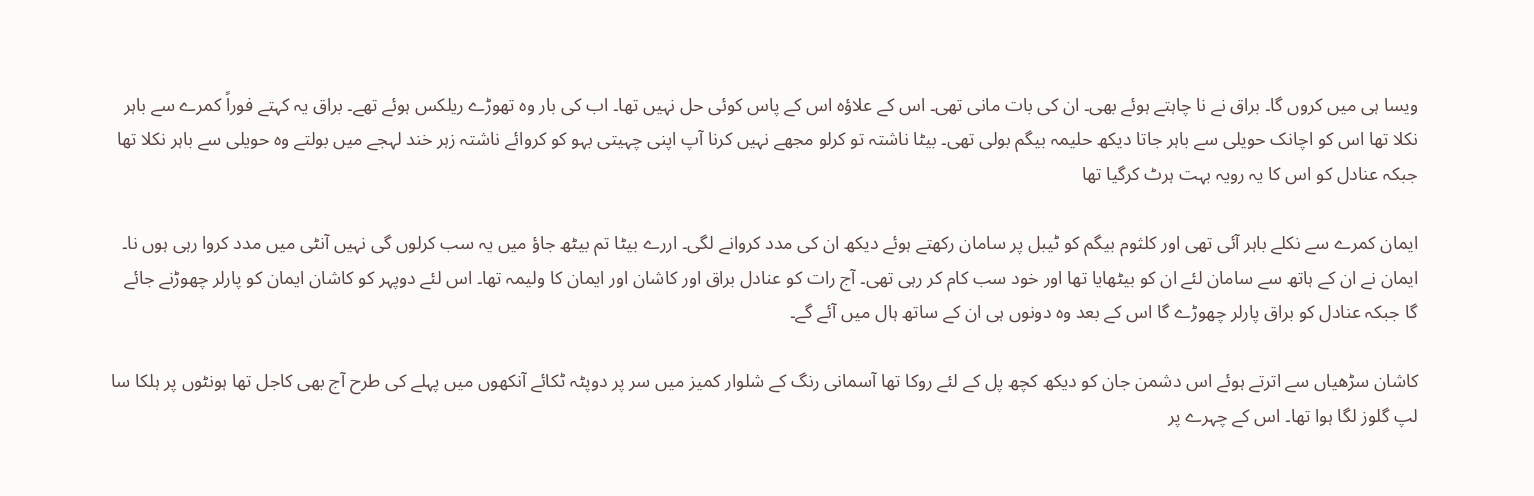ویسا ہی میں کروں گا۔ براق نے نا چاہتے ہوئے بھی۔ ان کی بات مانی تھی۔ اس کے علاؤہ اس کے پاس کوئی حل نہیں تھا۔ اب کی بار وہ تھوڑے ریلکس ہوئے تھے۔ براق یہ کہتے فوراً کمرے سے باہر نکلا تھا اس کو اچانک حویلی سے باہر جاتا دیکھ حلیمہ بیگم بولی تھی۔ بیٹا ناشتہ تو کرلو مجھے نہیں کرنا آپ اپنی چہیتی بہو کو کروائے ناشتہ زہر خند لہجے میں بولتے وہ حویلی سے باہر نکلا تھا جبکہ عنادل کو اس کا یہ رویہ بہت ہرٹ کرگیا تھا

ایمان کمرے سے نکلے باہر آئی تھی اور کلثوم بیگم کو ٹیبل پر سامان رکھتے ہوئے دیکھ ان کی مدد کروانے لگی۔ اررے بیٹا تم بیٹھ جاؤ میں یہ سب کرلوں گی نہیں آنٹی میں مدد کروا رہی ہوں نا۔ ایمان نے ان کے ہاتھ سے سامان لئے ان کو بیٹھایا تھا اور خود سب کام کر رہی تھی۔ آج رات کو عنادل براق اور کاشان اور ایمان کا ولیمہ تھا۔ اس لئے دوپہر کو کاشان ایمان کو پارلر چھوڑنے جائے گا جبکہ عنادل کو براق پارلر چھوڑے گا اس کے بعد وہ دونوں ہی ان کے ساتھ ہال میں آئے گے۔

کاشان سڑھیاں سے اترتے ہوئے اس دشمن جان کو دیکھ کچھ پل کے لئے روکا تھا آسمانی رنگ کے شلوار کمیز میں سر پر دوپٹہ ٹکائے آنکھوں میں پہلے کی طرح آج بھی کاجل تھا ہونٹوں پر ہلکا سا لپ گلوز لگا ہوا تھا۔ اس کے چہرے پر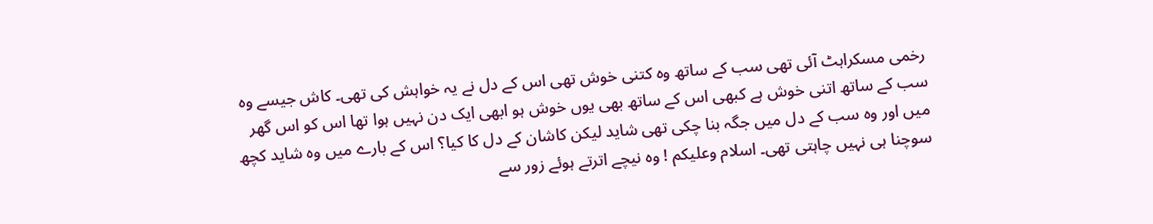رخمی مسکراہٹ آئی تھی سب کے ساتھ وہ کتنی خوش تھی اس کے دل نے یہ خواہش کی تھی۔ کاش جیسے وہ سب کے ساتھ اتنی خوش ہے کبھی اس کے ساتھ بھی یوں خوش ہو ابھی ایک دن نہیں ہوا تھا اس کو اس گھر میں اور وہ سب کے دل میں جگہ بنا چکی تھی شاید لیکن کاشان کے دل کا کیا؟ اس کے بارے میں وہ شاید کچھ سوچنا ہی نہیں چاہتی تھی۔ اسلام وعلیکم ! وہ نیچے اترتے ہوئے زور سے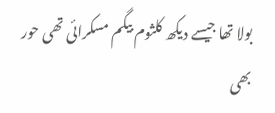بولا تھا جیسے دیکھ کلثوم بیگم مسکرائی تھی حور بھی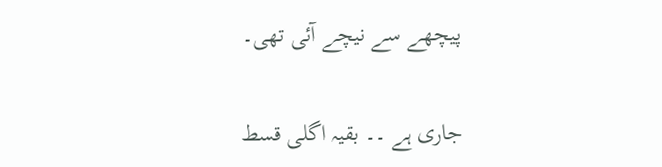پیچھے سے نیچے آئی تھی۔

جاری ہے ۔۔ بقیہ اگلی قسط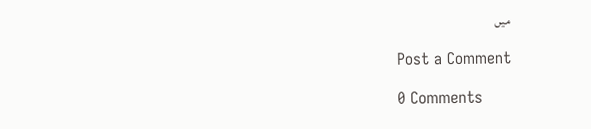میں

Post a Comment

0 Comments